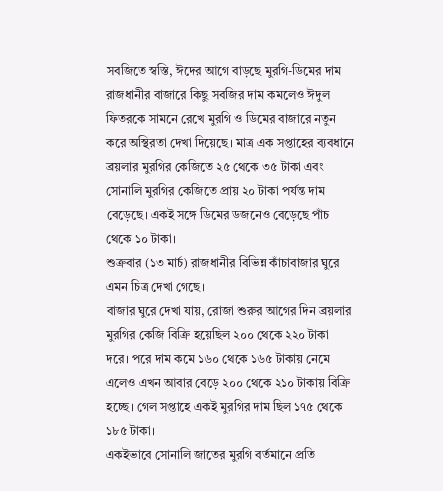সবজিতে স্বস্তি, ঈদের আগে বাড়ছে মুরগি-ডিমের দাম
রাজধানীর বাজারে কিছু সবজির দাম কমলেও ঈদুল ফিতরকে সামনে রেখে মুরগি ও ডিমের বাজারে নতুন করে অস্থিরতা দেখা দিয়েছে। মাত্র এক সপ্তাহের ব্যবধানে ব্রয়লার মুরগির কেজিতে ২৫ থেকে ৩৫ টাকা এবং সোনালি মুরগির কেজিতে প্রায় ২০ টাকা পর্যন্ত দাম বেড়েছে। একই সঙ্গে ডিমের ডজনেও বেড়েছে পাঁচ থেকে ১০ টাকা।
শুক্রবার (১৩ মার্চ) রাজধানীর বিভিন্ন কাঁচাবাজার ঘুরে এমন চিত্র দেখা গেছে।
বাজার ঘুরে দেখা যায়, রোজা শুরুর আগের দিন ব্রয়লার মুরগির কেজি বিক্রি হয়েছিল ২০০ থেকে ২২০ টাকা দরে। পরে দাম কমে ১৬০ থেকে ১৬৫ টাকায় নেমে এলেও এখন আবার বেড়ে ২০০ থেকে ২১০ টাকায় বিক্রি হচ্ছে। গেল সপ্তাহে একই মুরগির দাম ছিল ১৭৫ থেকে ১৮৫ টাকা।
একইভাবে সোনালি জাতের মুরগি বর্তমানে প্রতি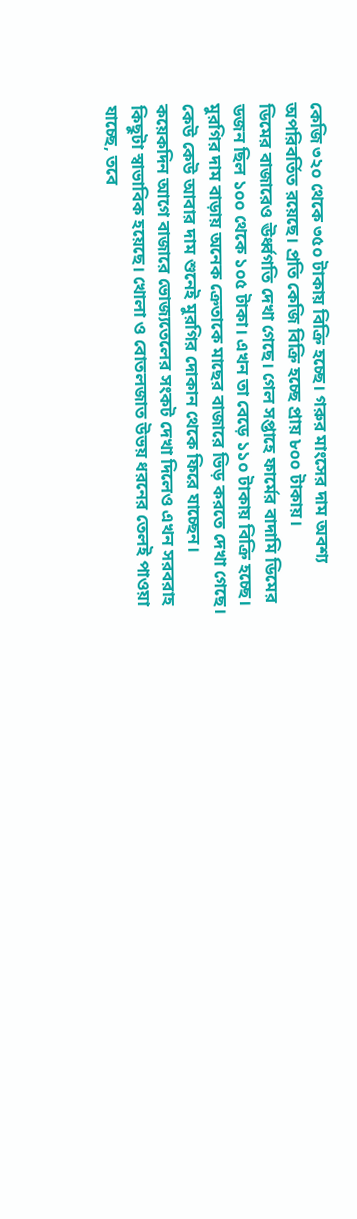কেজি ৩২০ থেকে ৩৫০ টাকায় বিক্রি হচ্ছে। গরুর মাংসের দাম অবশ্য অপরিবর্তিত রয়েছে। প্রতি কেজি বিক্রি হচ্ছে প্রায় ৮০০ টাকায়।
ডিমের বাজারেও ঊর্ধ্বগতি দেখা গেছে। গেল সপ্তাহে ফার্মের বাদামি ডিমের ডজন ছিল ১০০ থেকে ১০৫ টাকা। এখন তা বেড়ে ১১০ টাকায় বিক্রি হচ্ছে।
মুরগির দাম বাড়ায় অনেক ক্রেতাকে মাছের বাজারে ভিড় করতে দেখা গেছে। কেউ কেউ আবার দাম শুনেই মুরগির দোকান থেকে ফিরে যাচ্ছেন।
কয়েকদিন আগে বাজারে ভোজ্যতেলের সংকট দেখা দিলেও এখন সরবরাহ কিছুটা স্বাভাবিক হয়েছে। খোলা ও বোতলজাত উভয় ধরনের তেলই পাওয়া যাচ্ছে, তবে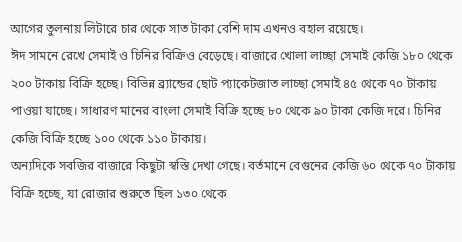আগের তুলনায় লিটারে চার থেকে সাত টাকা বেশি দাম এখনও বহাল রয়েছে।
ঈদ সামনে রেখে সেমাই ও চিনির বিক্রিও বেড়েছে। বাজারে খোলা লাচ্ছা সেমাই কেজি ১৮০ থেকে ২০০ টাকায় বিক্রি হচ্ছে। বিভিন্ন ব্র্যান্ডের ছোট প্যাকেটজাত লাচ্ছা সেমাই ৪৫ থেকে ৭০ টাকায় পাওয়া যাচ্ছে। সাধারণ মানের বাংলা সেমাই বিক্রি হচ্ছে ৮০ থেকে ৯০ টাকা কেজি দরে। চিনির কেজি বিক্রি হচ্ছে ১০০ থেকে ১১০ টাকায়।
অন্যদিকে সবজির বাজারে কিছুটা স্বস্তি দেখা গেছে। বর্তমানে বেগুনের কেজি ৬০ থেকে ৭০ টাকায় বিক্রি হচ্ছে, যা রোজার শুরুতে ছিল ১৩০ থেকে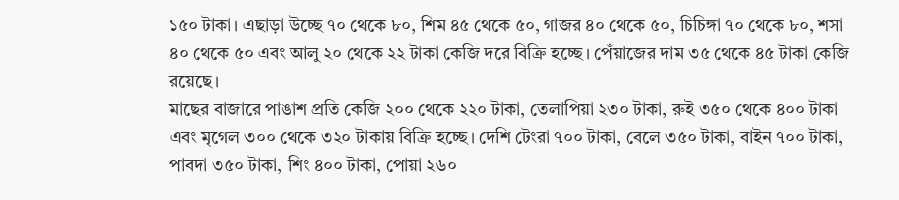১৫০ টাকা। এছাড়া উচ্ছে ৭০ থেকে ৮০, শিম ৪৫ থেকে ৫০, গাজর ৪০ থেকে ৫০, চিচিঙ্গা ৭০ থেকে ৮০, শসা ৪০ থেকে ৫০ এবং আলু ২০ থেকে ২২ টাকা কেজি দরে বিক্রি হচ্ছে। পেঁয়াজের দাম ৩৫ থেকে ৪৫ টাকা কেজি রয়েছে।
মাছের বাজারে পাঙাশ প্রতি কেজি ২০০ থেকে ২২০ টাকা, তেলাপিয়া ২৩০ টাকা, রুই ৩৫০ থেকে ৪০০ টাকা এবং মৃগেল ৩০০ থেকে ৩২০ টাকায় বিক্রি হচ্ছে। দেশি টেংরা ৭০০ টাকা, বেলে ৩৫০ টাকা, বাইন ৭০০ টাকা, পাবদা ৩৫০ টাকা, শিং ৪০০ টাকা, পোয়া ২৬০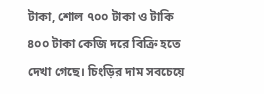টাকা, শোল ৭০০ টাকা ও টাকি ৪০০ টাকা কেজি দরে বিক্রি হতে দেখা গেছে। চিংড়ির দাম সবচেয়ে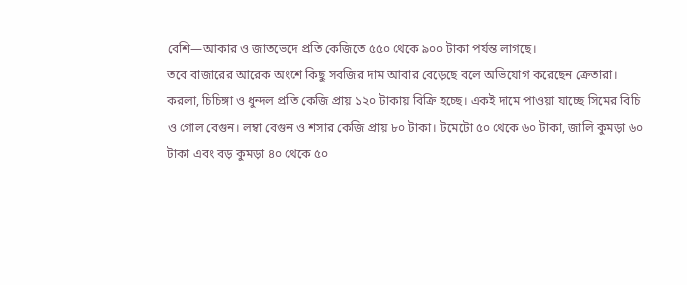বেশি—আকার ও জাতভেদে প্রতি কেজিতে ৫৫০ থেকে ৯০০ টাকা পর্যন্ত লাগছে।
তবে বাজারের আরেক অংশে কিছু সবজির দাম আবার বেড়েছে বলে অভিযোগ করেছেন ক্রেতারা। করলা, চিচিঙ্গা ও ধুন্দল প্রতি কেজি প্রায় ১২০ টাকায় বিক্রি হচ্ছে। একই দামে পাওয়া যাচ্ছে সিমের বিচি ও গোল বেগুন। লম্বা বেগুন ও শসার কেজি প্রায় ৮০ টাকা। টমেটো ৫০ থেকে ৬০ টাকা, জালি কুমড়া ৬০ টাকা এবং বড় কুমড়া ৪০ থেকে ৫০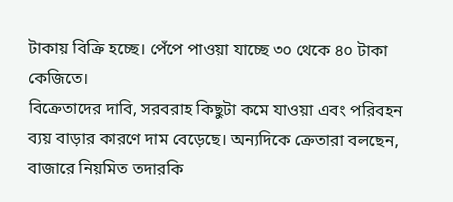টাকায় বিক্রি হচ্ছে। পেঁপে পাওয়া যাচ্ছে ৩০ থেকে ৪০ টাকা কেজিতে।
বিক্রেতাদের দাবি, সরবরাহ কিছুটা কমে যাওয়া এবং পরিবহন ব্যয় বাড়ার কারণে দাম বেড়েছে। অন্যদিকে ক্রেতারা বলছেন, বাজারে নিয়মিত তদারকি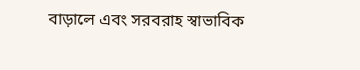বাড়ালে এবং সরবরাহ স্বাভাবিক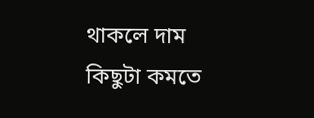থাকলে দাম কিছুটা কমতে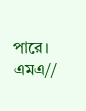পারে।
এমএ//